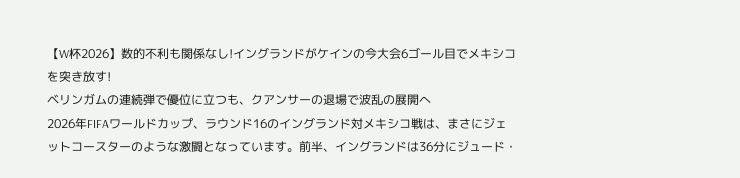【W杯2026】数的不利も関係なし!イングランドがケインの今大会6ゴール目でメキシコを突き放す!
ベリンガムの連続弾で優位に立つも、クアンサーの退場で波乱の展開へ
2026年FIFAワールドカップ、ラウンド16のイングランド対メキシコ戦は、まさにジェットコースターのような激闘となっています。前半、イングランドは36分にジュード・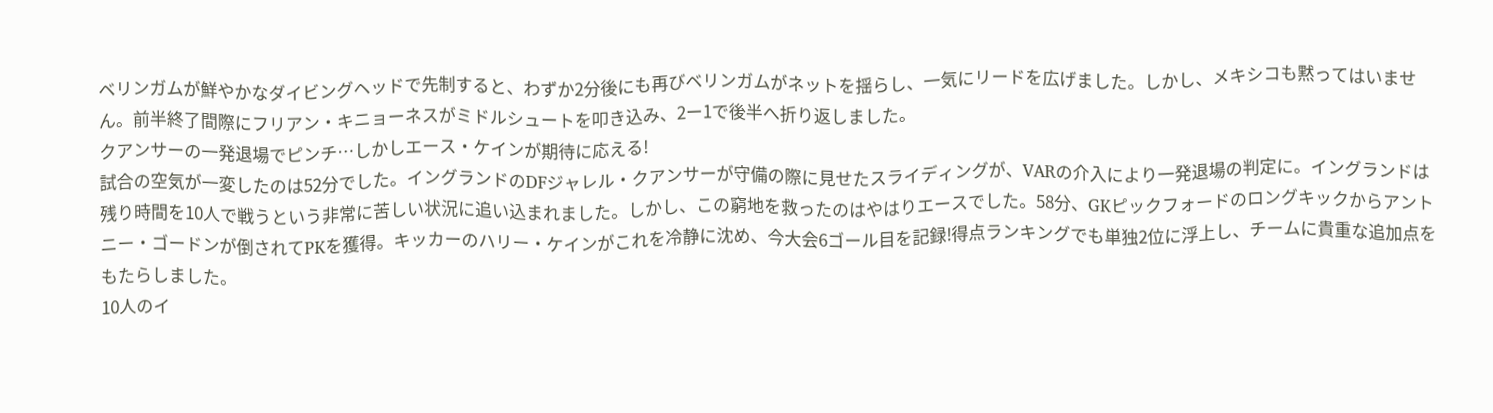ベリンガムが鮮やかなダイビングヘッドで先制すると、わずか2分後にも再びベリンガムがネットを揺らし、一気にリードを広げました。しかし、メキシコも黙ってはいません。前半終了間際にフリアン・キニョーネスがミドルシュートを叩き込み、2ー1で後半へ折り返しました。
クアンサーの一発退場でピンチ…しかしエース・ケインが期待に応える!
試合の空気が一変したのは52分でした。イングランドのDFジャレル・クアンサーが守備の際に見せたスライディングが、VARの介入により一発退場の判定に。イングランドは残り時間を10人で戦うという非常に苦しい状況に追い込まれました。しかし、この窮地を救ったのはやはりエースでした。58分、GKピックフォードのロングキックからアントニー・ゴードンが倒されてPKを獲得。キッカーのハリー・ケインがこれを冷静に沈め、今大会6ゴール目を記録!得点ランキングでも単独2位に浮上し、チームに貴重な追加点をもたらしました。
10人のイ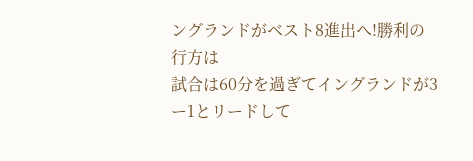ングランドがベスト8進出へ!勝利の行方は
試合は60分を過ぎてイングランドが3ー1とリードして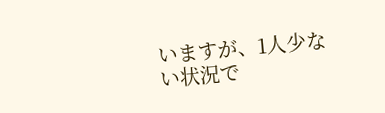いますが、1人少ない状況で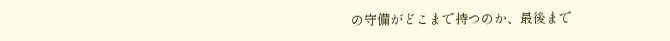の守備がどこまで持つのか、最後まで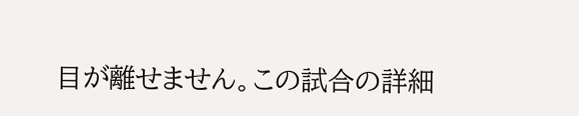目が離せません。この試合の詳細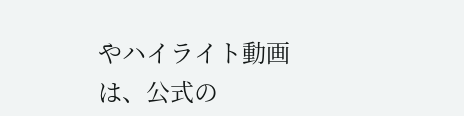やハイライト動画は、公式の